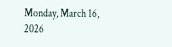Monday, March 16, 2026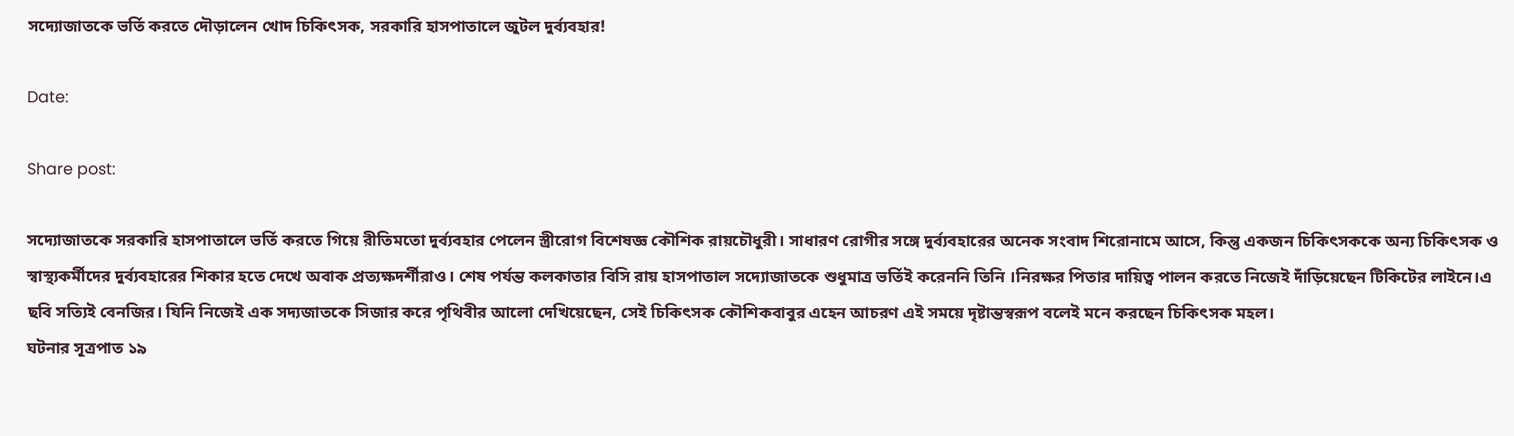সদ্যোজাতকে ভর্তি করতে দৌড়ালেন খোদ চিকিৎসক, সরকারি হাসপাতালে জুটল দুর্ব্যবহার!

Date:

Share post:

সদ্যোজাতকে সরকারি হাসপাতালে ভর্তি করতে গিয়ে রীতিমতো দুর্ব্যবহার পেলেন স্ত্রীরোগ বিশেষজ্ঞ কৌশিক রায়চৌধুরী। সাধারণ রোগীর সঙ্গে দুর্ব্যবহারের অনেক সংবাদ শিরোনামে আসে, কিন্তু একজন চিকিৎসককে অন্য চিকিৎসক ও স্বাস্থ্যকর্মীদের দুর্ব্যবহারের শিকার হতে দেখে অবাক প্রত্যক্ষদর্শীরাও। শেষ পর্যন্ত কলকাতার বিসি রায় হাসপাতাল সদ্যোজাতকে শুধুমাত্র ভর্তিই করেননি তিনি ।নিরক্ষর পিতার দায়িত্ব পালন করতে নিজেই দাঁড়িয়েছেন টিকিটের লাইনে।এ ছবি সত্যিই বেনজির। যিনি নিজেই এক সদ্যজাতকে সিজার করে পৃথিবীর আলো দেখিয়েছেন, সেই চিকিৎসক কৌশিকবাবুর এহেন আচরণ এই সময়ে দৃষ্টান্তস্বরূপ বলেই মনে করছেন চিকিৎসক মহল।
ঘটনার সূত্রপাত ১৯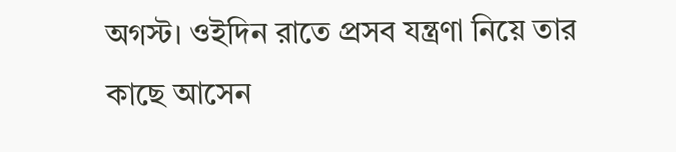অগস্ট। ওইদিন রাতে প্রসব যন্ত্রণা নিয়ে তার কাছে আসেন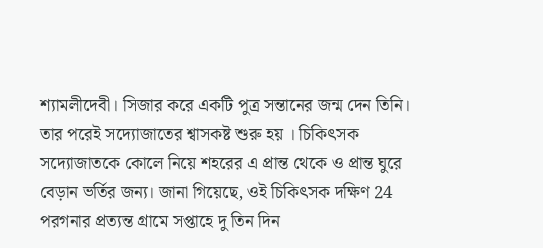শ্যামলীদেবী। সিজার করে একটি পুত্র সন্তানের জন্ম দেন তিনি। তার পরেই সদ্যোজাতের শ্বাসকষ্ট শুরু হয় । চিকিৎসক সদ্যোজাতকে কোলে নিয়ে শহরের এ প্রান্ত থেকে ও প্রান্ত ঘুরে বেড়ান ভর্তির জন্য। জানা গিয়েছে, ওই চিকিৎসক দক্ষিণ 24 পরগনার প্রত্যন্ত গ্রামে সপ্তাহে দু তিন দিন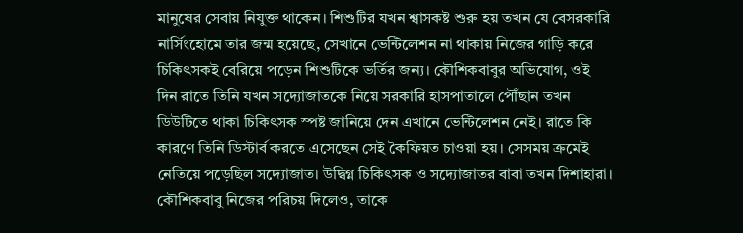মানুষের সেবায় নিযুক্ত থাকেন। শিশুটির যখন শ্বাসকষ্ট শুরু হয় তখন যে বেসরকারি নার্সিংহোমে তার জন্ম হয়েছে, সেখানে ভেন্টিলেশন না থাকায় নিজের গাড়ি করে চিকিৎসকই বেরিয়ে পড়েন শিশুটিকে ভর্তির জন্য। কৌশিকবাবুর অভিযোগ, ওই দিন রাতে তিনি যখন সদ্যোজাতকে নিয়ে সরকারি হাসপাতালে পৌঁছান তখন ডিউটিতে থাকা চিকিৎসক স্পষ্ট জানিয়ে দেন এখানে ভেন্টিলেশন নেই। রাতে কি কারণে তিনি ডিস্টার্ব করতে এসেছেন সেই কৈফিয়ত চাওয়া হয়। সেসময় ক্রমেই নেতিয়ে পড়েছিল সদ্যোজাত। উদ্বিগ্ন চিকিৎসক ও সদ্যোজাতর বাবা তখন দিশাহারা। কৌশিকবাবু নিজের পরিচয় দিলেও, তাকে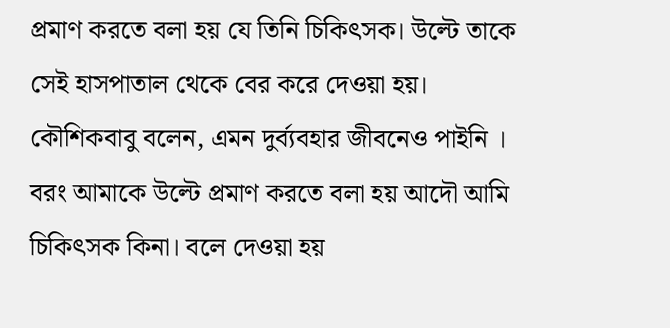প্রমাণ করতে বলা হয় যে তিনি চিকিৎসক। উল্টে তাকে সেই হাসপাতাল থেকে বের করে দেওয়া হয়। কৌশিকবাবু বলেন, এমন দুর্ব্যবহার জীবনেও পাইনি । বরং আমাকে উল্টে প্রমাণ করতে বলা হয় আদৌ আমি চিকিৎসক কিনা। বলে দেওয়া হয়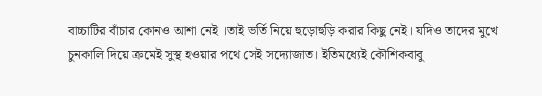বাচ্চাটির বাঁচার কোনও আশা নেই ।তাই ভর্তি নিয়ে হুড়োহুড়ি করার কিছু নেই। যদিও তাদের মুখে চুনকালি দিয়ে ক্রমেই সুস্থ হওয়ার পথে সেই সদ্যোজাত। ইতিমধ্যেই কৌশিকবাবু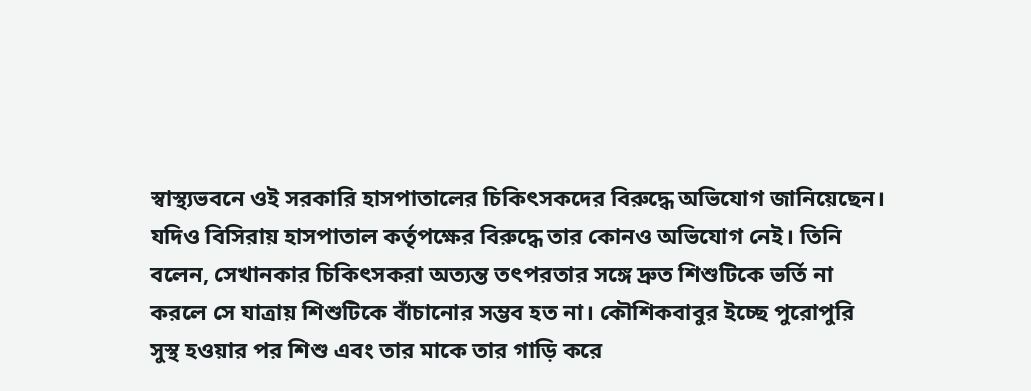স্বাস্থ্যভবনে ওই সরকারি হাসপাতালের চিকিৎসকদের বিরুদ্ধে অভিযোগ জানিয়েছেন। যদিও বিসিরায় হাসপাতাল কর্তৃপক্ষের বিরুদ্ধে তার কোনও অভিযোগ নেই। তিনি বলেন, সেখানকার চিকিৎসকরা অত্যন্ত তৎপরতার সঙ্গে দ্রুত শিশুটিকে ভর্তি না করলে সে যাত্রায় শিশুটিকে বাঁচানোর সম্ভব হত না। কৌশিকবাবুর ইচ্ছে পুরোপুরি সুস্থ হওয়ার পর শিশু এবং তার মাকে তার গাড়ি করে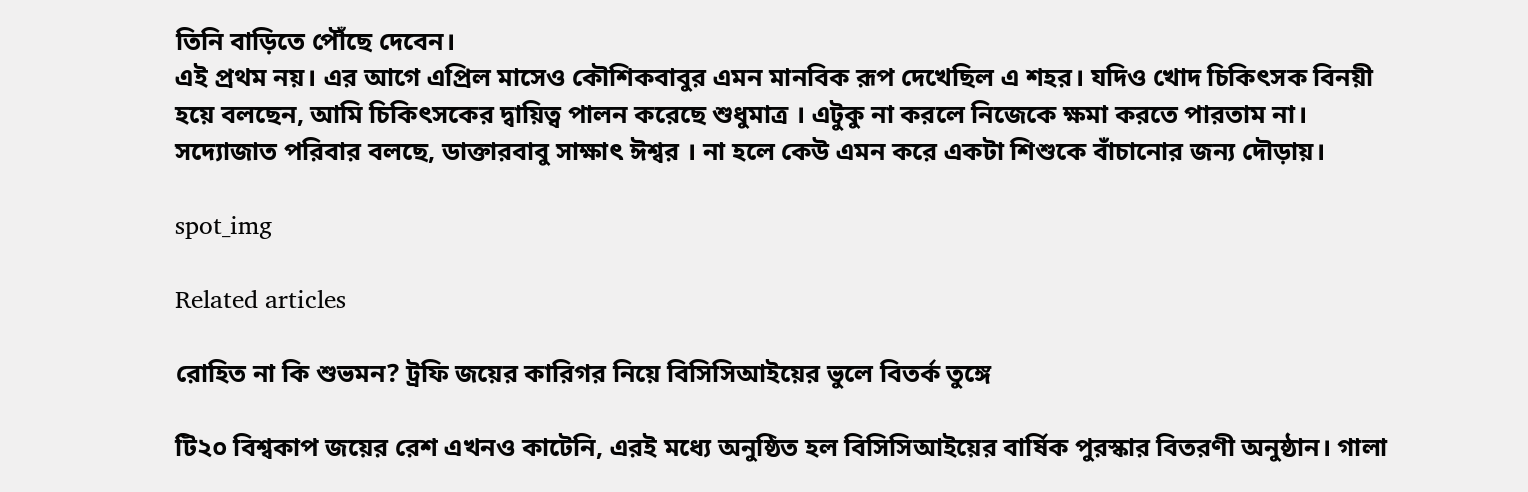তিনি বাড়িতে পৌঁছে দেবেন।
এই প্রথম নয়। এর আগে এপ্রিল মাসেও কৌশিকবাবুর এমন মানবিক রূপ দেখেছিল এ শহর। যদিও খোদ চিকিৎসক বিনয়ী হয়ে বলছেন, আমি চিকিৎসকের দ্বায়িত্ব পালন করেছে শুধুমাত্র । এটুকু না করলে নিজেকে ক্ষমা করতে পারতাম না।
সদ্যোজাত পরিবার বলছে, ডাক্তারবাবু সাক্ষাৎ ঈশ্বর । না হলে কেউ এমন করে একটা শিশুকে বাঁচানোর জন্য দৌড়ায়।

spot_img

Related articles

রোহিত না কি শুভমন? ট্রফি জয়ের কারিগর নিয়ে বিসিসিআইয়ের ভুলে বিতর্ক তুঙ্গে

টি২০ বিশ্বকাপ জয়ের রেশ এখনও কাটেনি, এরই মধ্যে অনুষ্ঠিত হল বিসিসিআইয়ের বার্ষিক পুরস্কার বিতরণী অনুষ্ঠান। গালা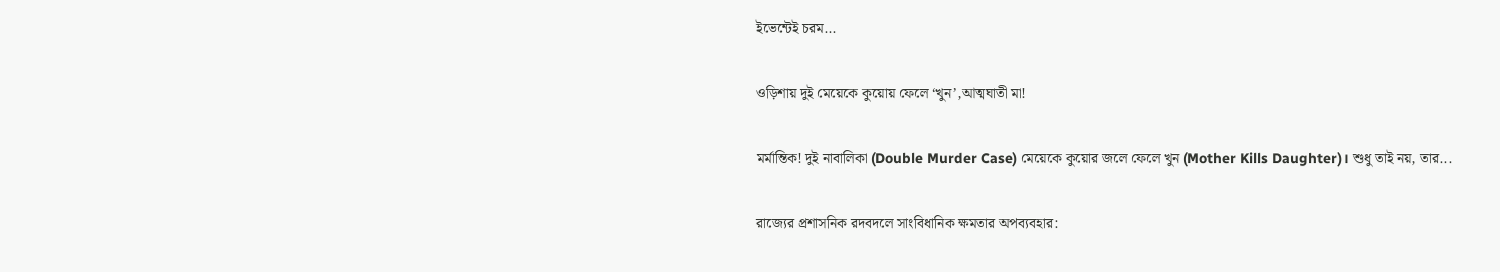ইভেন্টেই চরম...

ওড়িশায় দুই মেয়েকে কুয়োয় ফেলে ‘খুন’,আত্মঘাতী মা!

মর্মান্তিক! দুই নাবালিকা (Double Murder Case) মেয়েকে কুয়োর জলে ফেলে খুন (Mother Kills Daughter)। শুধু তাই নয়, তার...

রাজ্যের প্রশাসনিক রদবদলে সাংবিধানিক ক্ষমতার অপব্যবহার: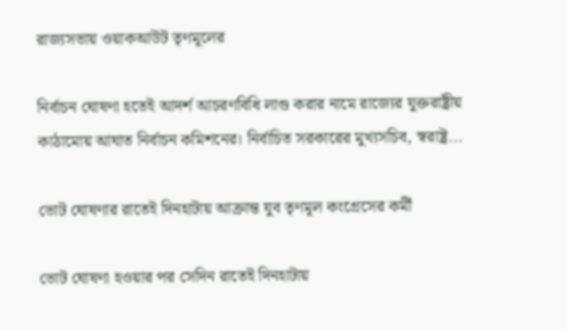রাজ্যসভায় ওয়াকআউট তৃণমূলের

নির্বাচন ঘোষণা হতেই আদর্শ আচরণবিধি লাগু করার নামে রাজ্যের যুক্তরাষ্ট্রীয় কাঠামোয় আঘাত নির্বাচন কমিশনের। নির্বাচিত সরকারের মুখ্যসচিব, স্বরাষ্ট্র...

ভোট ঘোষণার রাতেই দিনহাটায় আক্রান্ত যুব তৃণমূল কংগ্রেসের কর্মী

ভোট ঘোষণা হওয়ার পর সেদিন রাতেই দিনহাটায়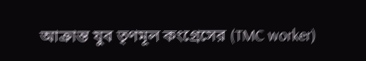আক্রান্ত যুব তৃণমূল কংগ্রেসের (TMC worker)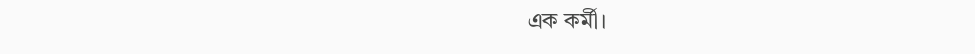এক কর্মী।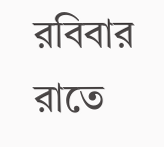রবিবার রাতে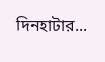দিনহাটার...